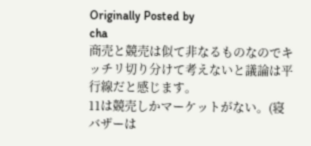Originally Posted by
cha
商売と競売は似て非なるものなのでキッチリ切り分けて考えないと議論は平行線だと感じます。
11は競売しかマーケットがない。(寝バザーは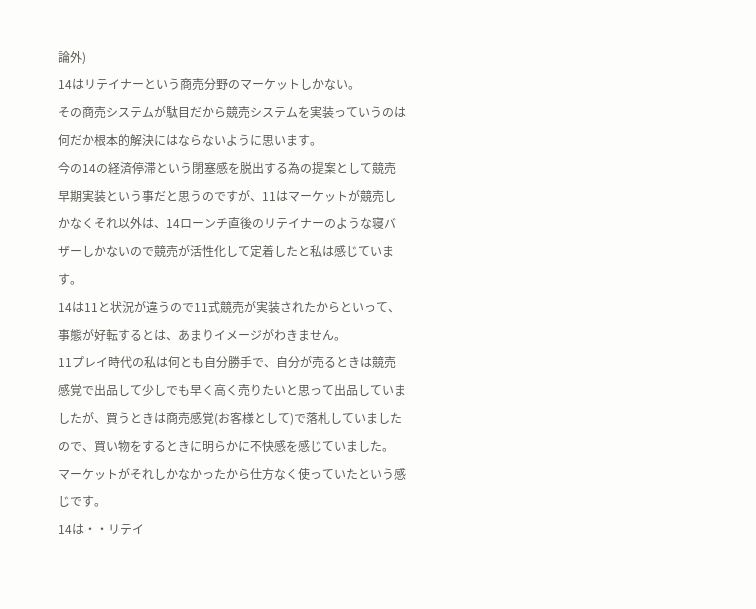論外)
14はリテイナーという商売分野のマーケットしかない。
その商売システムが駄目だから競売システムを実装っていうのは何だか根本的解決にはならないように思います。
今の14の経済停滞という閉塞感を脱出する為の提案として競売早期実装という事だと思うのですが、11はマーケットが競売しかなくそれ以外は、14ローンチ直後のリテイナーのような寝バザーしかないので競売が活性化して定着したと私は感じています。
14は11と状況が違うので11式競売が実装されたからといって、事態が好転するとは、あまりイメージがわきません。
11プレイ時代の私は何とも自分勝手で、自分が売るときは競売感覚で出品して少しでも早く高く売りたいと思って出品していましたが、買うときは商売感覚(お客様として)で落札していましたので、買い物をするときに明らかに不快感を感じていました。
マーケットがそれしかなかったから仕方なく使っていたという感じです。
14は・・リテイ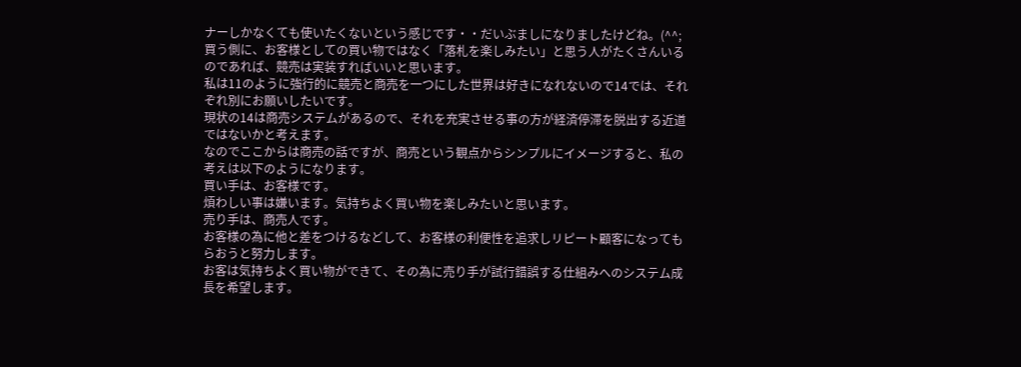ナーしかなくても使いたくないという感じです・・だいぶましになりましたけどね。(^^;
買う側に、お客様としての買い物ではなく「落札を楽しみたい」と思う人がたくさんいるのであれば、競売は実装すればいいと思います。
私は11のように強行的に競売と商売を一つにした世界は好きになれないので14では、それぞれ別にお願いしたいです。
現状の14は商売システムがあるので、それを充実させる事の方が経済停滞を脱出する近道ではないかと考えます。
なのでここからは商売の話ですが、商売という観点からシンプルにイメージすると、私の考えは以下のようになります。
買い手は、お客様です。
煩わしい事は嫌います。気持ちよく買い物を楽しみたいと思います。
売り手は、商売人です。
お客様の為に他と差をつけるなどして、お客様の利便性を追求しリピート顧客になってもらおうと努力します。
お客は気持ちよく買い物ができて、その為に売り手が試行錯誤する仕組みへのシステム成長を希望します。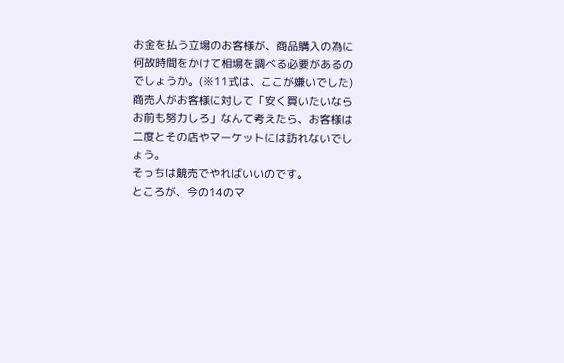お金を払う立場のお客様が、商品購入の為に何故時間をかけて相場を調べる必要があるのでしょうか。(※11式は、ここが嫌いでした)
商売人がお客様に対して「安く買いたいならお前も努力しろ」なんて考えたら、お客様は二度とその店やマーケットには訪れないでしょう。
そっちは競売でやればいいのです。
ところが、今の14のマ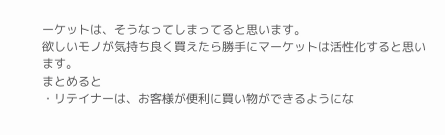ーケットは、そうなってしまってると思います。
欲しいモノが気持ち良く買えたら勝手にマーケットは活性化すると思います。
まとめると
・リテイナーは、お客様が便利に買い物ができるようにな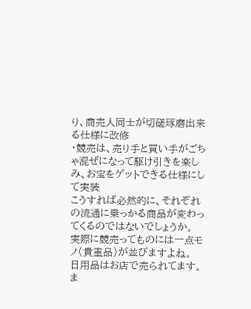り、商売人同士が切磋琢磨出来る仕様に改修
・競売は、売り手と買い手がごちゃ混ぜになって駆け引きを楽しみ、お宝をゲットできる仕様にして実装
こうすれば必然的に、それぞれの流通に乗っかる商品が変わってくるのではないでしょうか。
実際に競売ってものには一点モノ(貴重品)が並びますよね。
日用品はお店で売られてます。
ま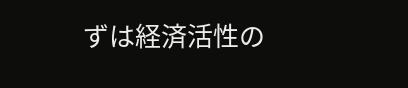ずは経済活性の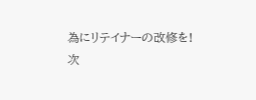為にリテイナーの改修を!
次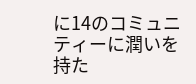に14のコミュニティーに潤いを持た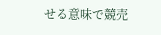せる意味で競売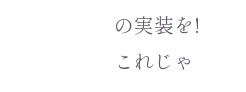の実装を!
これじゃ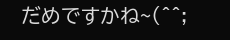だめですかね~(^^;